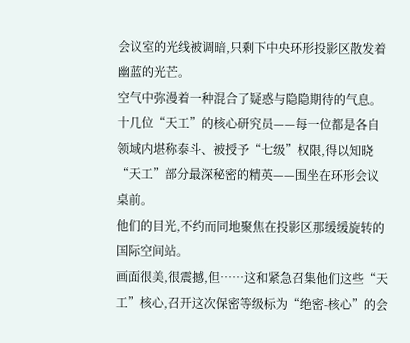会议室的光线被调暗,只剩下中央环形投影区散发着幽蓝的光芒。
空气中弥漫着一种混合了疑惑与隐隐期待的气息。
十几位“天工”的核心研究员——每一位都是各自领域内堪称泰斗、被授予“七级”权限,得以知晓“天工”部分最深秘密的精英——围坐在环形会议桌前。
他们的目光,不约而同地聚焦在投影区那缓缓旋转的国际空间站。
画面很美,很震撼,但……这和紧急召集他们这些“天工”核心,召开这次保密等级标为“绝密-核心”的会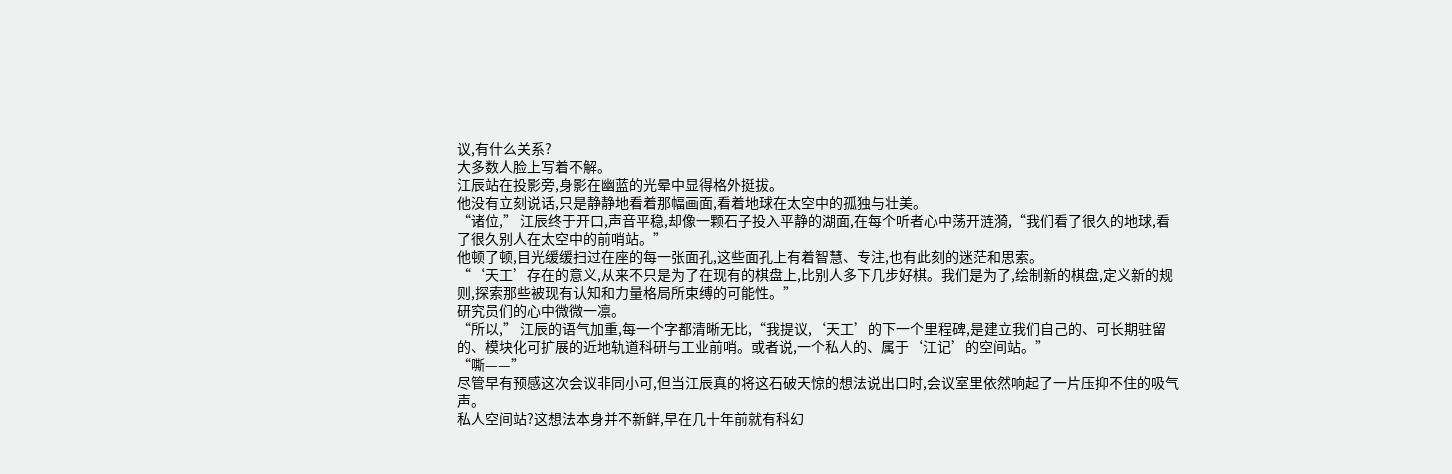议,有什么关系?
大多数人脸上写着不解。
江辰站在投影旁,身影在幽蓝的光晕中显得格外挺拔。
他没有立刻说话,只是静静地看着那幅画面,看着地球在太空中的孤独与壮美。
“诸位,” 江辰终于开口,声音平稳,却像一颗石子投入平静的湖面,在每个听者心中荡开涟漪,“我们看了很久的地球,看了很久别人在太空中的前哨站。”
他顿了顿,目光缓缓扫过在座的每一张面孔,这些面孔上有着智慧、专注,也有此刻的迷茫和思索。
“‘天工’存在的意义,从来不只是为了在现有的棋盘上,比别人多下几步好棋。我们是为了,绘制新的棋盘,定义新的规则,探索那些被现有认知和力量格局所束缚的可能性。”
研究员们的心中微微一凛。
“所以,” 江辰的语气加重,每一个字都清晰无比,“我提议,‘天工’的下一个里程碑,是建立我们自己的、可长期驻留的、模块化可扩展的近地轨道科研与工业前哨。或者说,一个私人的、属于‘江记’的空间站。”
“嘶——”
尽管早有预感这次会议非同小可,但当江辰真的将这石破天惊的想法说出口时,会议室里依然响起了一片压抑不住的吸气声。
私人空间站?这想法本身并不新鲜,早在几十年前就有科幻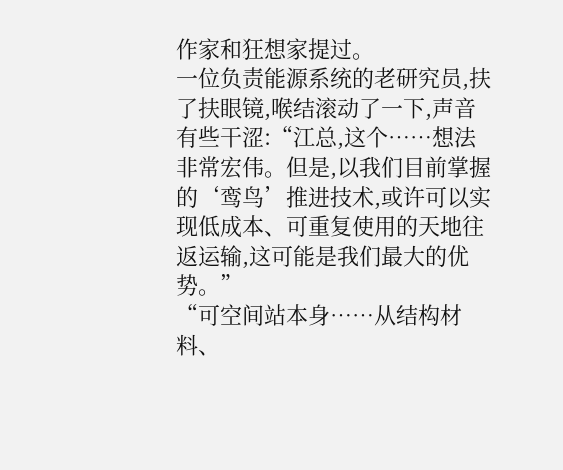作家和狂想家提过。
一位负责能源系统的老研究员,扶了扶眼镜,喉结滚动了一下,声音有些干涩:“江总,这个……想法非常宏伟。但是,以我们目前掌握的‘鸾鸟’推进技术,或许可以实现低成本、可重复使用的天地往返运输,这可能是我们最大的优势。”
“可空间站本身……从结构材料、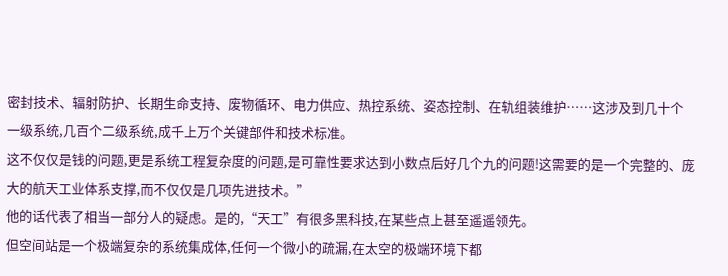密封技术、辐射防护、长期生命支持、废物循环、电力供应、热控系统、姿态控制、在轨组装维护……这涉及到几十个一级系统,几百个二级系统,成千上万个关键部件和技术标准。
这不仅仅是钱的问题,更是系统工程复杂度的问题,是可靠性要求达到小数点后好几个九的问题!这需要的是一个完整的、庞大的航天工业体系支撑,而不仅仅是几项先进技术。”
他的话代表了相当一部分人的疑虑。是的,“天工”有很多黑科技,在某些点上甚至遥遥领先。
但空间站是一个极端复杂的系统集成体,任何一个微小的疏漏,在太空的极端环境下都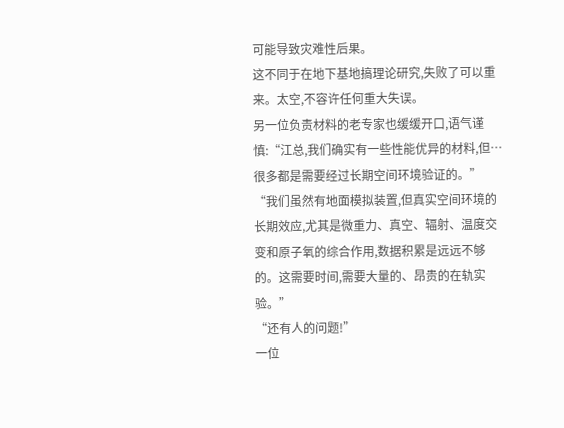可能导致灾难性后果。
这不同于在地下基地搞理论研究,失败了可以重来。太空,不容许任何重大失误。
另一位负责材料的老专家也缓缓开口,语气谨慎:“江总,我们确实有一些性能优异的材料,但…很多都是需要经过长期空间环境验证的。”
“我们虽然有地面模拟装置,但真实空间环境的长期效应,尤其是微重力、真空、辐射、温度交变和原子氧的综合作用,数据积累是远远不够的。这需要时间,需要大量的、昂贵的在轨实验。”
“还有人的问题!”
一位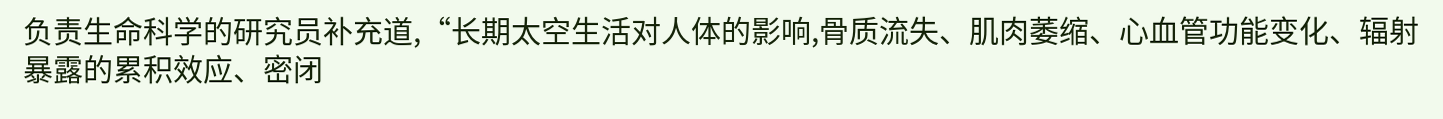负责生命科学的研究员补充道,“长期太空生活对人体的影响,骨质流失、肌肉萎缩、心血管功能变化、辐射暴露的累积效应、密闭